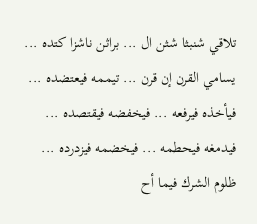تلاقي شنبثا شثن ال ... براثن ناشزا كتده ... يسامي القرن إن قرن ... تيممه فيعتضده ... فيأخذه فيرفعه ... فيخفضه فيقتصده ... فيدمغه فيحطمه ... فيخضمه فيزدرده ... ظلوم الشرك فيما أح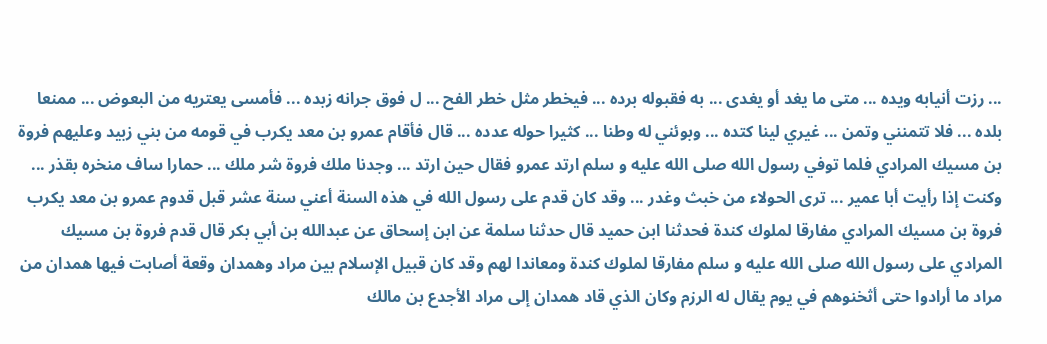... رزت أنيابه ويده ... متى ما يغد أو يغدى ... به فقبوله برده ... فيخطر مثل خطر الفح ... ل فوق جرانه زبده ... فأمسى يعتريه من البعوض ... ممنعا بلده ... فلا تتمنني وتمن ... غيري لينا كتده ... وبوئني له وطنا ... كثيرا حوله عدده ... قال فأقام عمرو بن معد يكرب في قومه من بني زبيد وعليهم فروة بن مسيك المرادي فلما توفي رسول الله صلى الله عليه و سلم ارتد عمرو فقال حين ارتد ... وجدنا ملك فروة شر ملك ... حمارا ساف منخره بقذر ... وكنت إذا رأيت أبا عمير ... ترى الحولاء من خبث وغدر ... وقد كان قدم على رسول الله في هذه السنة أعني سنة عشر قبل قدوم عمرو بن معد يكرب فروة بن مسيك المرادي مفارقا لملوك كندة فحدثنا ابن حميد قال حدثنا سلمة عن ابن إسحاق عن عبدالله بن أبي بكر قال قدم فروة بن مسيك المرادي على رسول الله صلى الله عليه و سلم مفارقا لملوك كندة ومعاندا لهم وقد كان قبيل الإسلام بين مراد وهمدان وقعة أصابت فيها همدان من مراد ما أرادوا حتى أثخنوهم في يوم يقال له الرزم وكان الذي قاد همدان إلى مراد الأجدع بن مالك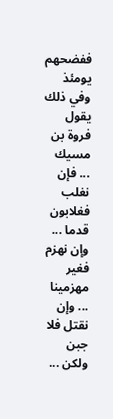ففضحهم يومئذ وفي ذلك يقول فروة بن مسيك ... فإن نغلب فغلابون قدما ... وإن نهزم فغير مهزمينا ... وإن نقتل فلا جبن ولكن ...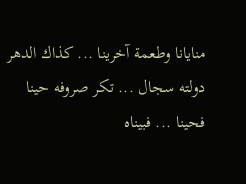منايانا وطعمة آخرينا ... كذاك الدهر دولته سجال ... تكر صروفه حينا فحينا ... فبيناه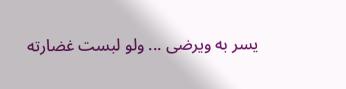يسر به ويرضى ... ولو لبست غضارته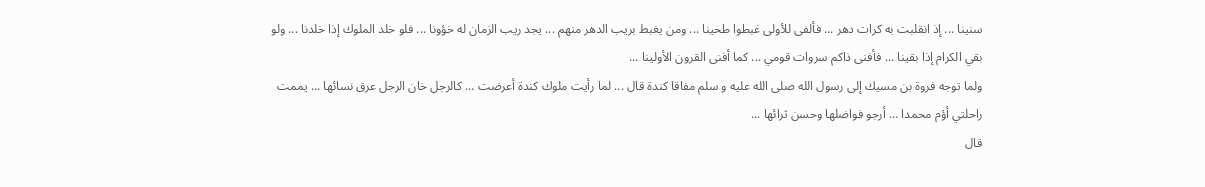سنينا ... إذ انقلبت به كرات دهر ... فألفى للأولى غبطوا طحينا ... ومن يغبط بريب الدهر منهم ... يجد ريب الزمان له خؤونا ... فلو خلد الملوك إذا خلدنا ... ولو بقي الكرام إذا بقينا ... فأفنى ذاكم سروات قومي ... كما أفنى القرون الأولينا ...
ولما توجه فروة بن مسيك إلى رسول الله صلى الله عليه و سلم مفاقا كندة قال ... لما رأيت ملوك كندة أعرضت ... كالرجل خان الرجل عرق نسائها ... يممت راحلتي أؤم محمدا ... أرجو فواضلها وحسن ثرائها ...
قال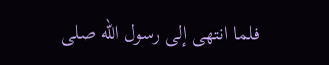فلما انتهى إلى رسول الله صلى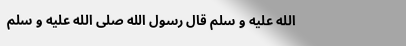الله عليه و سلم قال رسول الله صلى الله عليه و سلم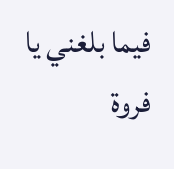فيما بلغني يا فروة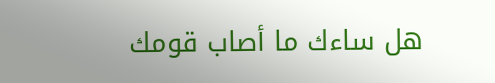هل ساءك ما أصاب قومك